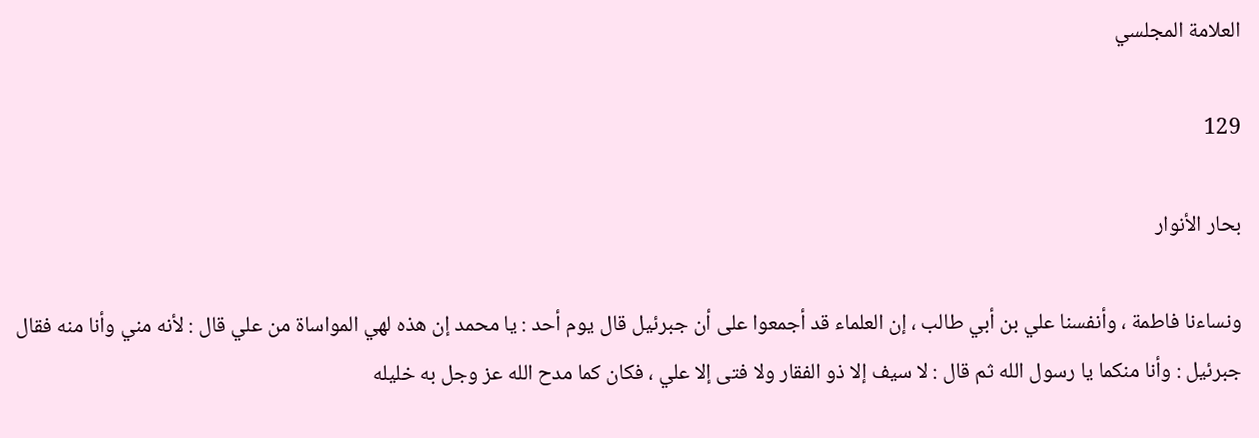العلامة المجلسي

129

بحار الأنوار

ونساءنا فاطمة ، وأنفسنا علي بن أبي طالب ، إن العلماء قد أجمعوا على أن جبرئيل قال يوم أحد : يا محمد إن هذه لهي المواساة من علي قال : لأنه مني وأنا منه فقال جبرئيل : وأنا منكما يا رسول الله ثم قال : لا سيف إلا ذو الفقار ولا فتى إلا علي ، فكان كما مدح الله عز وجل به خليله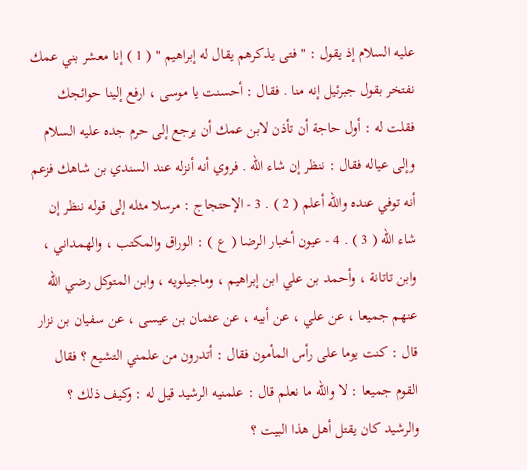عليه السلام إذ يقول : " فتى يذكرهم يقال له إبراهيم " ( 1 ) إنا معشر بني عمك نفتخر بقول جبرئيل إنه منا . فقال : أحسنت يا موسى ، ارفع إلينا حوائجك فقلت له : أول حاجة أن تأذن لابن عمك أن يرجع إلى حرم جده عليه السلام وإلى عياله فقال : ننظر إن شاء الله . فروي أنه أنزله عند السندي بن شاهك فزعم أنه توفي عنده والله أعلم ( 2 ) . 3 - الإحتجاج : مرسلا مثله إلى قوله ننظر إن شاء الله ( 3 ) . 4 - عيون أخبار الرضا ( ع ) : الوراق والمكتب ، والهمداني ، وابن تاتانة ، وأحمد بن علي ابن إبراهيم ، وماجيلويه ، وابن المتوكل رضي الله عنهم جميعا ، عن علي ، عن أبيه ، عن عثمان بن عيسى ، عن سفيان بن نزار قال : كنت يوما على رأس المأمون فقال : أتدرون من علمني التشيع ؟ فقال القوم جميعا : لا والله ما نعلم قال : علمنيه الرشيد قيل له : وكيف ذلك ؟ والرشيد كان يقتل أهل هذا البيت ؟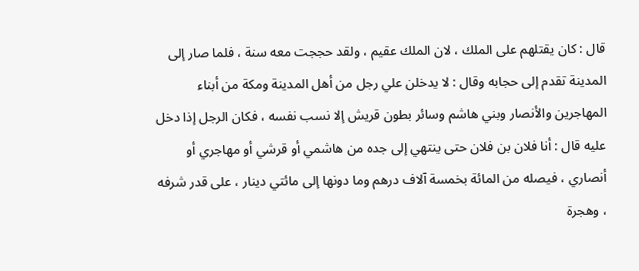قال : كان يقتلهم على الملك ، لان الملك عقيم ، ولقد حججت معه سنة ، فلما صار إلى المدينة تقدم إلى حجابه وقال : لا يدخلن علي رجل من أهل المدينة ومكة من أبناء المهاجرين والأنصار وبني هاشم وسائر بطون قريش إلا نسب نفسه ، فكان الرجل إذا دخل عليه قال : أنا فلان بن فلان حتى ينتهي إلى جده من هاشمي أو قرشي أو مهاجري أو أنصاري ، فيصله من المائة بخمسة آلاف درهم وما دونها إلى مائتي دينار ، على قدر شرفه ، وهجرة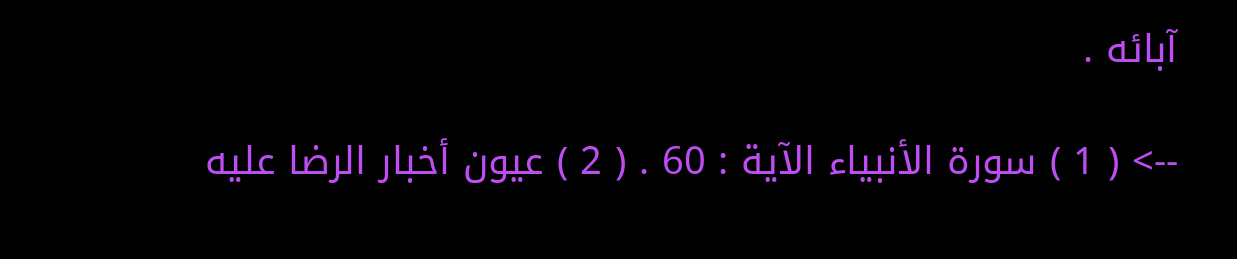آبائه .

--> ( 1 ) سورة الأنبياء الآية : 60 . ( 2 ) عيون أخبار الرضا عليه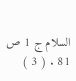السلام ج 1 ص 81 . ( 3 )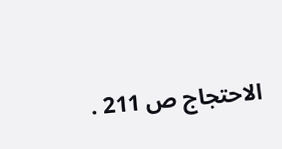الاحتجاج ص 211 .